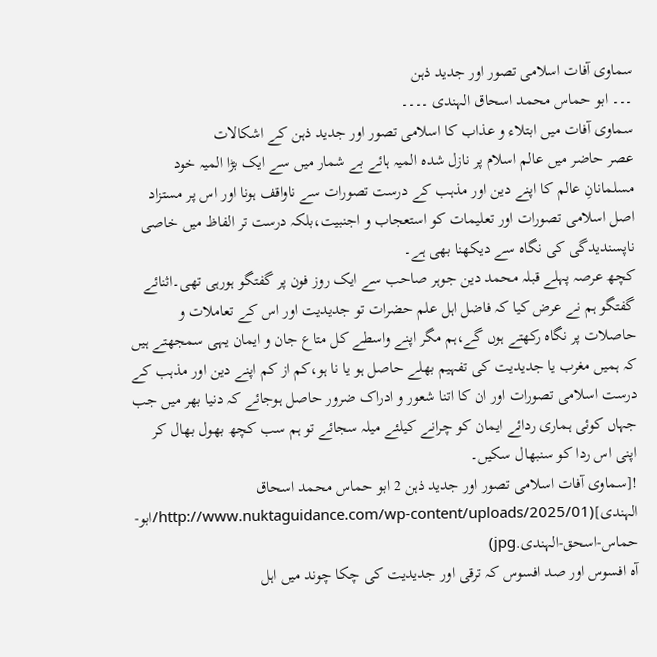سماوی آفات اسلامی تصور اور جدید ذہن
۔۔۔ ابو حماس محمد اسحاق الہندی ۔۔۔۔
سماوی آفات میں ابتلاء و عذاب کا اسلامی تصور اور جدید ذہن کے اشکالات
عصر حاضر میں عالم اسلام پر نازل شدہ المیہ ہائے بے شمار میں سے ایک بڑا المیہ خود مسلمانانِ عالم کا اپنے دین اور مذہب کے درست تصورات سے ناواقف ہونا اور اس پر مستزاد اصل اسلامی تصورات اور تعلیمات کو استعجاب و اجنبیت،بلکہ درست تر الفاظ میں خاصی ناپسندیدگی کی نگاہ سے دیکھنا بھی ہے۔
کچھ عرصہ پہلے قبلہ محمد دین جوہر صاحب سے ایک روز فون پر گفتگو ہورہی تھی۔اثنائے گفتگو ہم نے عرض کیا کہ فاضل اہل علم حضرات تو جدیدیت اور اس کے تعاملات و حاصلات پر نگاہ رکھتے ہوں گے،ہم مگر اپنے واسطے کل متاع جان و ایمان یہی سمجھتے ہیں کہ ہمیں مغرب یا جدیدیت کی تفہیم بھلے حاصل ہو یا نا ہو،کم از کم اپنے دین اور مذہب کے درست اسلامی تصورات اور ان کا اتنا شعور و ادراک ضرور حاصل ہوجائے کہ دنیا بھر میں جب جہاں کوئی ہماری ردائے ایمان کو چرانے کیلئے میلہ سجائے تو ہم سب کچھ بھول بھال کر اپنی اس ردا کو سنبھال سکیں۔
![سماوی آفات اسلامی تصور اور جدید ذہن 2 ابو حماس محمد اسحاق الہندی](http://www.nuktaguidance.com/wp-content/uploads/2025/01/ابو-حماس-اسحق-الہندی.jpg)
آہ افسوس اور صد افسوس کہ ترقی اور جدیدیت کی چکا چوند میں اہل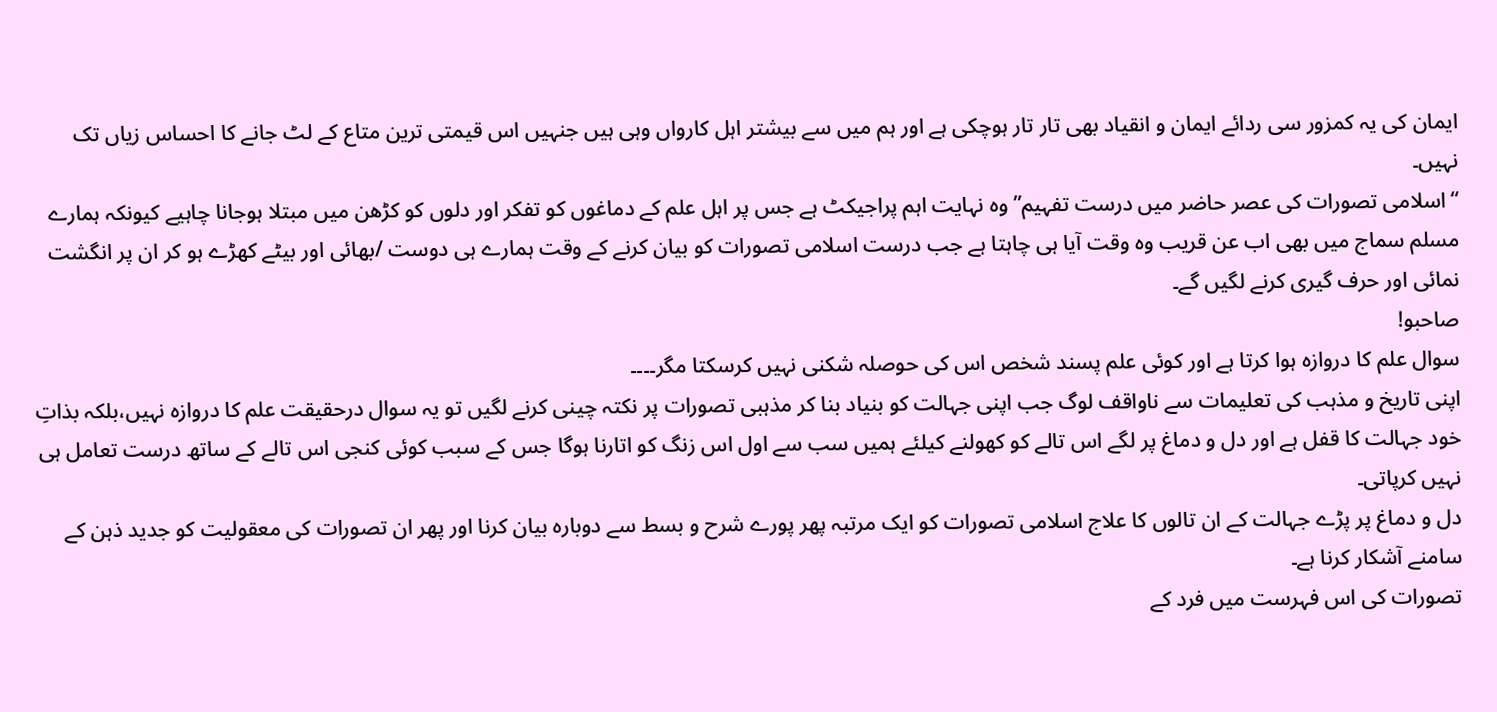ایمان کی یہ کمزور سی ردائے ایمان و انقیاد بھی تار تار ہوچکی ہے اور ہم میں سے بیشتر اہل کارواں وہی ہیں جنہیں اس قیمتی ترین متاع کے لٹ جانے کا احساس زیاں تک نہیں۔
“اسلامی تصورات کی عصر حاضر میں درست تفہیم” وہ نہایت اہم پراجیکٹ ہے جس پر اہل علم کے دماغوں کو تفکر اور دلوں کو کڑھن میں مبتلا ہوجانا چاہیے کیونکہ ہمارے مسلم سماج میں بھی اب عن قریب وہ وقت آیا ہی چاہتا ہے جب درست اسلامی تصورات کو بیان کرنے کے وقت ہمارے ہی دوست /بھائی اور بیٹے کھڑے ہو کر ان پر انگشت نمائی اور حرف گیری کرنے لگیں گے۔
صاحبو!
سوال علم کا دروازہ ہوا کرتا ہے اور کوئی علم پسند شخص اس کی حوصلہ شکنی نہیں کرسکتا مگر۔۔۔۔
اپنی تاریخ و مذہب کی تعلیمات سے ناواقف لوگ جب اپنی جہالت کو بنیاد بنا کر مذہبی تصورات پر نکتہ چینی کرنے لگیں تو یہ سوال درحقیقت علم کا دروازہ نہیں،بلکہ بذاتِ خود جہالت کا قفل ہے اور دل و دماغ پر لگے اس تالے کو کھولنے کیلئے ہمیں سب سے اول اس زنگ کو اتارنا ہوگا جس کے سبب کوئی کنجی اس تالے کے ساتھ درست تعامل ہی نہیں کرپاتی۔
دل و دماغ پر پڑے جہالت کے ان تالوں کا علاج اسلامی تصورات کو ایک مرتبہ پھر پورے شرح و بسط سے دوبارہ بیان کرنا اور پھر ان تصورات کی معقولیت کو جدید ذہن کے سامنے آشکار کرنا ہے۔
تصورات کی اس فہرست میں فرد کے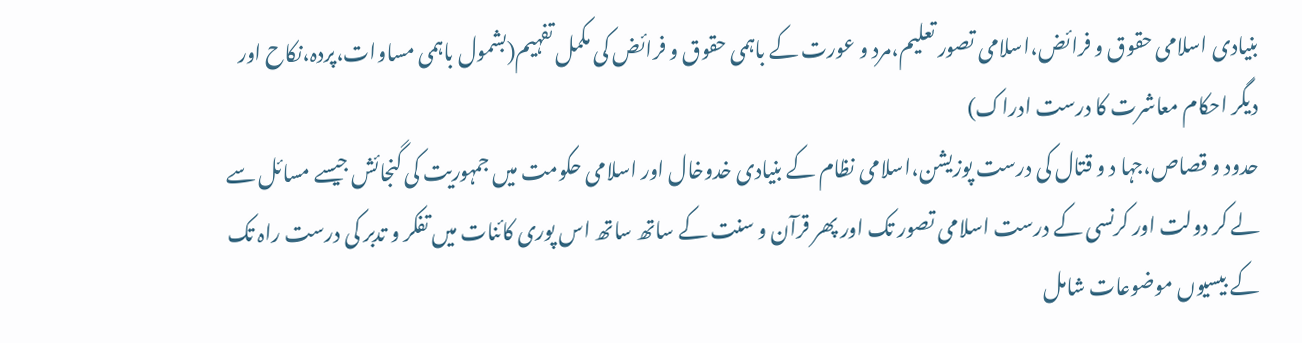بنیادی اسلامی حقوق و فرائض،اسلامی تصور تعلیم،مرد و عورت کے باہمی حقوق و فرائض کی مکمل تفہیم(بشمول باہمی مساوات،پردہ،نکاح اور دیگر احکام معاشرت کا درست ادراک)
حدود و قصاص،جہا د و قتال کی درست پوزیشن،اسلامی نظام کے بنیادی خدوخال اور اسلامی حکومت میں جمہوریت کی گنجائش جیسے مسائل سے لے کر دولت اور کرنسی کے درست اسلامی تصور تک اور پھر قرآن و سنت کے ساتھ ساتھ اس پوری کائنات میں تفکر و تدبر کی درست راہ تک کے بیسیوں موضوعات شامل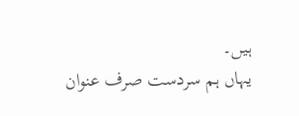ہیں۔
یہاں ہم سردست صرف عنوان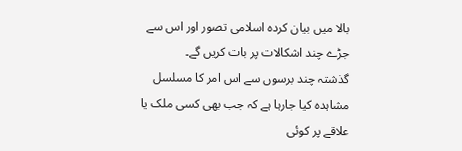بالا میں بیان کردہ اسلامی تصور اور اس سے جڑے چند اشکالات پر بات کریں گے۔
گذشتہ چند برسوں سے اس امر کا مسلسل مشاہدہ کیا جارہا ہے کہ جب بھی کسی ملک یا علاقے پر کوئی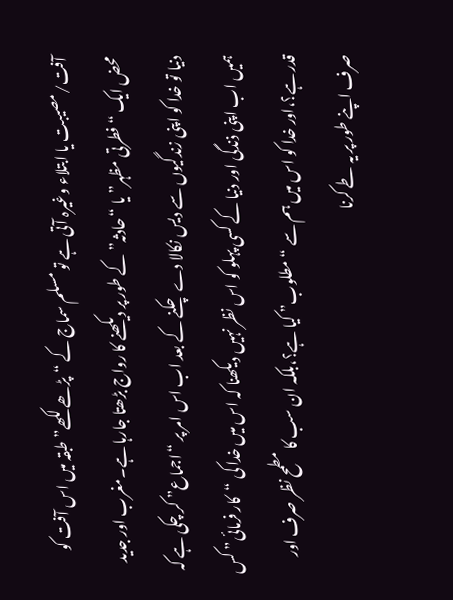آفت/مصیبت یا ابتلاء وغیرہ آتی ہے تو مسلم سماج کے “پڑھے لکھے” طبقہ میں اس آفت کو محض ایک “فطرتی مظہر” یا “حادثہ” کے طور پر دیکھنے کا رواج بڑھتا جارہا ہے۔مغرب اور جدید دنیا تو خدا کو اپنی زندگیوں سے دیس نکالا دے چکنے کے بعد اب اس امر پر “اجماع” کر چکی ہے کہ ہمیں اب اپنی ذندگی اور دنیا کے کسی پہلو کو اس نظر نہیں دیکھنا کہ اس میں خدا کی “کار فرمائی” کس قدر ہے؟،اور خدا کو اس میں ہم سے “مطلوب” کیا ہے؟،بلکہ ان سب کا مطمح نظر صرف اور صرف اپنے طور پر یہ طے کرنا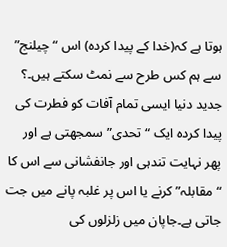ہوتا ہے کہ(خدا کے پیدا کردہ) اس “چیلنج” سے ہم کس طرح سے نمٹ سکتے ہیں۔؟
جدید دنیا ایسی تمام آفات کو فطرت کی پیدا کردہ ایک “تحدی” سمجھتی ہے اور پھر نہایت تندہی اور جانفشانی سے اس کا “مقابلہ” کرنے یا اس پر غلبہ پانے میں جت جاتی ہے۔جاپان میں زلزلوں کی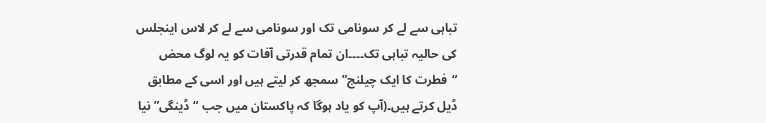تباہی سے لے کر سونامی تک اور سونامی سے لے کر لاس اینجلس کی حالیہ تباہی تک۔۔۔۔ان تمام قدرتی آفات کو یہ لوگ محض “فطرت کا ایک چیلنج” سمجھ کر لیتے ہیں اور اسی کے مطابق ڈیل کرتے ہیں۔(آپ کو یاد ہوگا کہ پاکستان میں جب “ڈینگی” نیا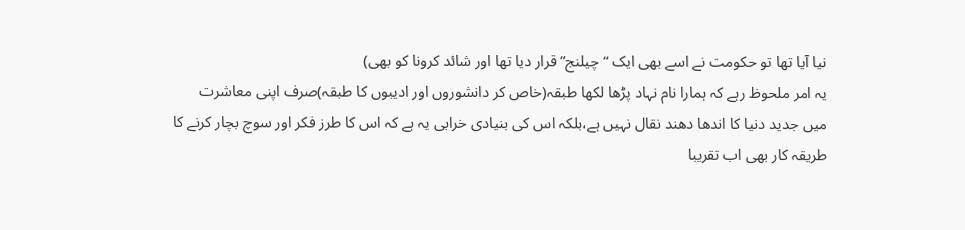نیا آیا تھا تو حکومت نے اسے بھی ایک “چیلنج” قرار دیا تھا اور شائد کرونا کو بھی)
یہ امر ملحوظ رہے کہ ہمارا نام نہاد پڑھا لکھا طبقہ(خاص کر دانشوروں اور ادیبوں کا طبقہ)صرف اپنی معاشرت میں جدید دنیا کا اندھا دھند نقال نہیں ہے،بلکہ اس کی بنیادی خرابی یہ ہے کہ اس کا طرز فکر اور سوچ بچار کرنے کا طریقہ کار بھی اب تقریبا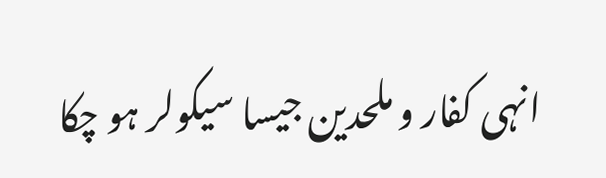انہی کفار و ملحدین جیسا سیکولر ہو چکا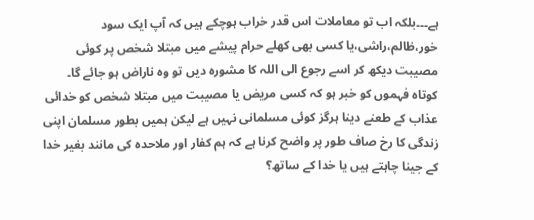ہے۔۔۔بلکہ اب تو معاملات اس قدر خراب ہوچکے ہیں کہ آپ ایک سود خور،ظالم،راشی،یا کسی بھی کھلے حرام پیشے میں مبتلا شخص پر کوئی مصیبت دیکھ کر اسے رجوع الی اللہ کا مشورہ دیں تو وہ ناراض ہو جائے گا۔
کوتاہ فہموں کو خبر ہو کہ کسی مریض یا مصیبت میں مبتلا شخص کو خدائی عذاب کے طعنے دینا ہرگز کوئی مسلمانی نہیں ہے لیکن ہمیں بطور مسلمان اپنی زندگی کا رخ صاف طور پر واضح کرنا ہے کہ ہم کفار اور ملاحدہ کی مانند بغیر خدا کے جینا چاہتے ہیں یا خدا کے ساتھ؟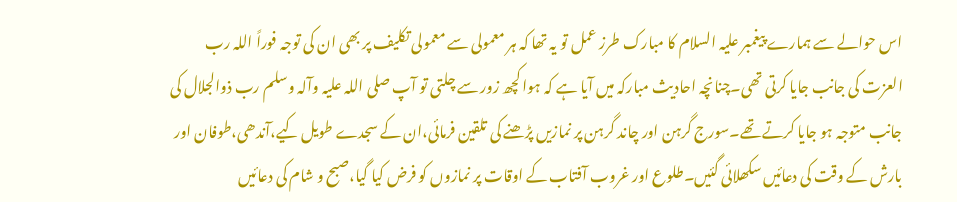اس حوالے سے ہمارے پیغمبر علیہ السلام کا مبارک طرز عمل تو یہ تھا کہ ہر معمولی سے معمولی تکلیف پر بھی ان کی توجہ فوراً اللہ رب العزت کی جانب جایا کرتی تھی۔چنانچہ احادیث مبارکہ میں آیا ہے کہ ہوا کچھ زور سے چلتی تو آپ صلی اللہ علیہ وآلہ وسلم رب ذوالجلال کی جانب متوجہ ہو جایا کرتے تھے۔سورج گرہن اور چاند گرہن پر نمازیں پڑھنے کی تلقین فرمائی،ان کے سجدے طویل کیے،آندھی،طوفان اور بارش کے وقت کی دعائیں سکھلائی گئیں۔طلوع اور غروب آفتاب کے اوقات پر نمازوں کو فرض کیا گیا،صبح و شام کی دعائیں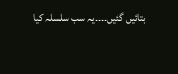بتائیں گئیں۔۔۔۔یہ سب سلسلہ کیا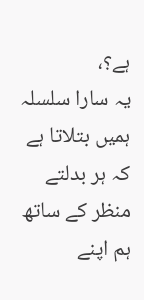ہے؟،
یہ سارا سلسلہ ہمیں بتلاتا ہے کہ ہر بدلتے منظر کے ساتھ ہم اپنے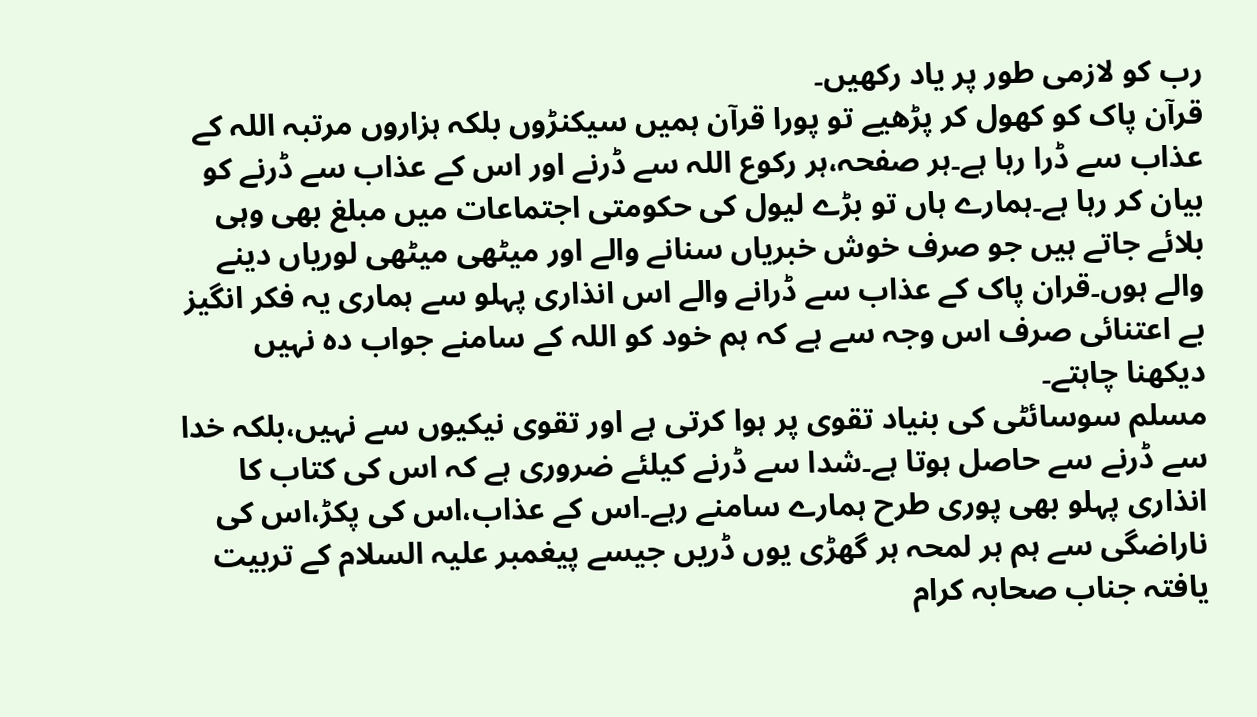رب کو لازمی طور پر یاد رکھیں۔
قرآن پاک کو کھول کر پڑھیے تو پورا قرآن ہمیں سیکنڑوں بلکہ ہزاروں مرتبہ اللہ کے عذاب سے ڈرا رہا ہے۔ہر صفحہ،ہر رکوع اللہ سے ڈرنے اور اس کے عذاب سے ڈرنے کو بیان کر رہا ہے۔ہمارے ہاں تو بڑے لیول کی حکومتی اجتماعات میں مبلغ بھی وہی بلائے جاتے ہیں جو صرف خوش خبریاں سنانے والے اور میٹھی میٹھی لوریاں دینے والے ہوں۔قران پاک کے عذاب سے ڈرانے والے اس انذاری پہلو سے ہماری یہ فکر انگیز بے اعتنائی صرف اس وجہ سے ہے کہ ہم خود کو اللہ کے سامنے جواب دہ نہیں دیکھنا چاہتے۔
مسلم سوسائٹی کی بنیاد تقوی پر ہوا کرتی ہے اور تقوی نیکیوں سے نہیں،بلکہ خدا سے ڈرنے سے حاصل ہوتا ہے۔شدا سے ڈرنے کیلئے ضروری ہے کہ اس کی کتاب کا انذاری پہلو بھی پوری طرح ہمارے سامنے رہے۔اس کے عذاب،اس کی پکڑ،اس کی ناراضگی سے ہم ہر لمحہ ہر گھڑی یوں ڈریں جیسے پیغمبر علیہ السلام کے تربیت یافتہ جناب صحابہ کرام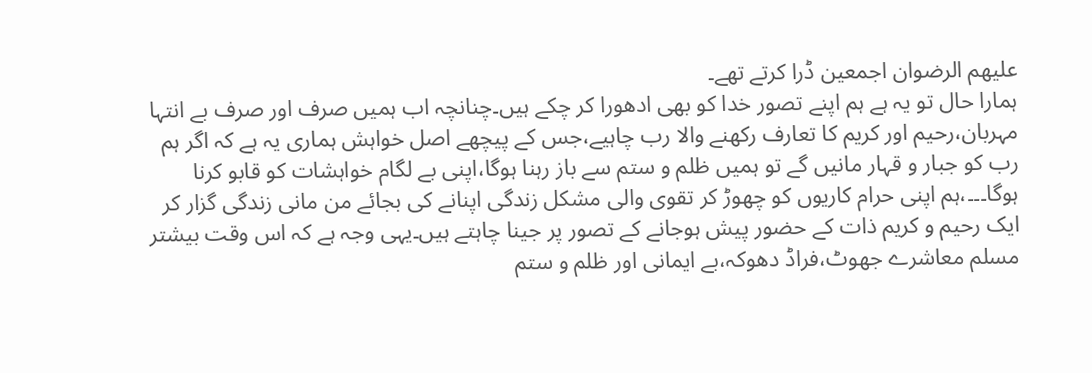علیھم الرضوان اجمعین ڈرا کرتے تھے۔
ہمارا حال تو یہ ہے ہم اپنے تصور خدا کو بھی ادھورا کر چکے ہیں۔چنانچہ اب ہمیں صرف اور صرف بے انتہا مہربان،رحیم اور کریم کا تعارف رکھنے والا رب چاہیے،جس کے پیچھے اصل خواہش ہماری یہ ہے کہ اگر ہم رب کو جبار و قہار مانیں گے تو ہمیں ظلم و ستم سے باز رہنا ہوگا،اپنی بے لگام خواہشات کو قابو کرنا ہوگا۔۔۔،ہم اپنی حرام کاریوں کو چھوڑ کر تقوی والی مشکل زندگی اپنانے کی بجائے من مانی زندگی گزار کر ایک رحیم و کریم ذات کے حضور پیش ہوجانے کے تصور پر جینا چاہتے ہیں۔یہی وجہ ہے کہ اس وقت بیشتر مسلم معاشرے جھوٹ،فراڈ دھوکہ،بے ایمانی اور ظلم و ستم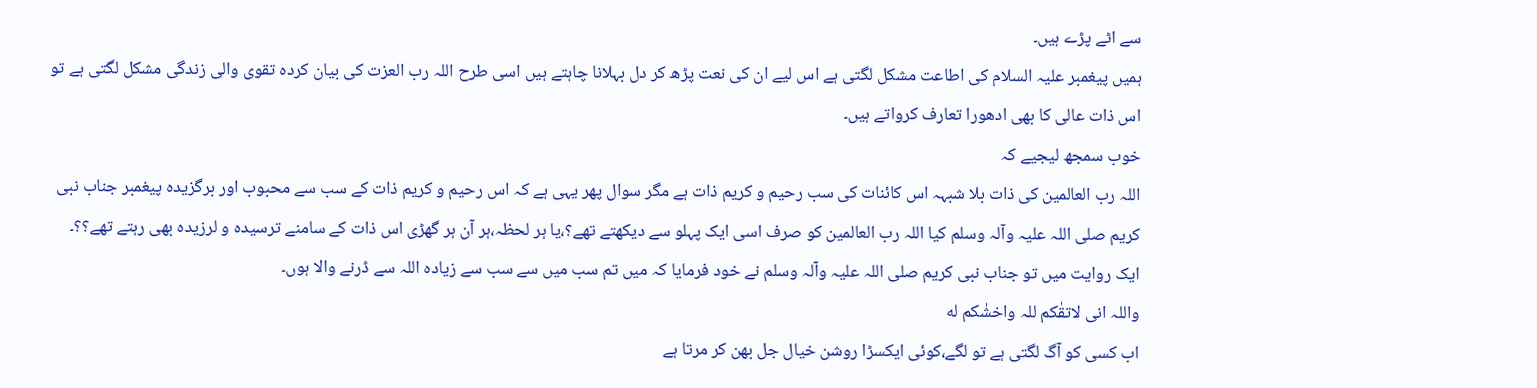سے اٹے پڑے ہیں۔
ہمیں پیغمبر علیہ السلام کی اطاعت مشکل لگتی ہے اس لیے ان کی نعت پڑھ کر دل بہلانا چاہتے ہیں اسی طرح اللہ رب العزت کی بیان کردہ تقوی والی زندگی مشکل لگتی ہے تو اس ذات عالی کا بھی ادھورا تعارف کرواتے ہیں۔
خوب سمجھ لیجیے کہ
اللہ رب العالمین کی ذات بلا شبہہ اس کائنات کی سب رحیم و کریم ذات ہے مگر سوال پھر یہی ہے کہ اس رحیم و کریم ذات کے سب سے محبوب اور برگزیدہ پیغمبر جناب نبی کریم صلی اللہ علیہ وآلہ وسلم کیا اللہ رب العالمین کو صرف اسی ایک پہلو سے دیکھتے تھے؟،یا ہر لحظہ،ہر آن ہر گھڑی اس ذات کے سامنے ترسیدہ و لرزیدہ بھی رہتے تھے؟؟۔
ایک روایت میں تو جناب نبی کریم صلی اللہ علیہ وآلہ وسلم نے خود فرمایا کہ میں تم سب میں سے سب سے زیادہ اللہ سے ڈرنے والا ہوں۔
واللہ انی لاتقٰکم للہ واخشٰکم له
اب کسی کو آگ لگتی ہے تو لگے،کوئی ایکسڑا روشن خیال جل بھن کر مرتا ہے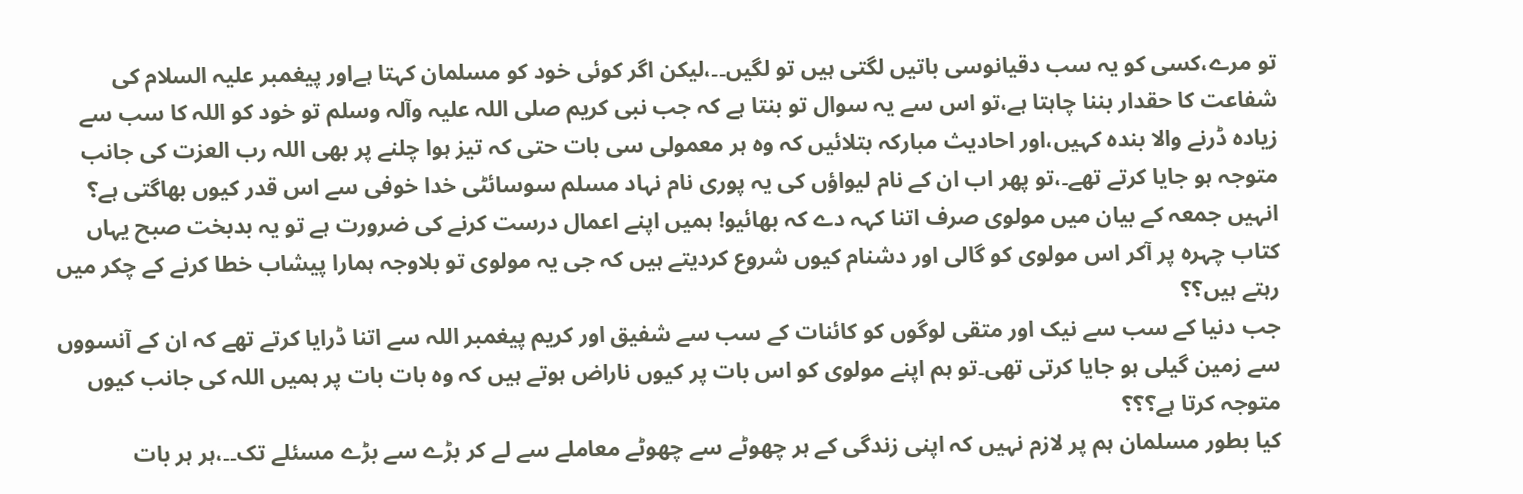تو مرے،کسی کو یہ سب دقیانوسی باتیں لگتی ہیں تو لگیں۔۔،لیکن اگر کوئی خود کو مسلمان کہتا ہےاور پیغمبر علیہ السلام کی شفاعت کا حقدار بننا چاہتا ہے،تو اس سے یہ سوال تو بنتا ہے کہ جب نبی کریم صلی اللہ علیہ وآلہ وسلم تو خود کو اللہ کا سب سے زیادہ ڈرنے والا بندہ کہیں،اور احادیث مبارکہ بتلائیں کہ وہ ہر معمولی سی بات حتی کہ تیز ہوا چلنے پر بھی اللہ رب العزت کی جانب متوجہ ہو جایا کرتے تھے۔،تو پھر اب ان کے نام لیواؤں کی یہ پوری نام نہاد مسلم سوسائٹی خدا خوفی سے اس قدر کیوں بھاگتی ہے؟
انہیں جمعہ کے بیان میں مولوی صرف اتنا کہہ دے کہ بھائیو! ہمیں اپنے اعمال درست کرنے کی ضرورت ہے تو یہ بدبخت صبح یہاں کتاب چہرہ پر آکر اس مولوی کو گالی اور دشنام کیوں شروع کردیتے ہیں کہ جی یہ مولوی تو بلاوجہ ہمارا پیشاب خطا کرنے کے چکر میں رہتے ہیں؟؟
جب دنیا کے سب سے نیک اور متقی لوگوں کو کائنات کے سب سے شفیق اور کریم پیغمبر اللہ سے اتنا ڈرایا کرتے تھے کہ ان کے آنسووں سے زمین گیلی ہو جایا کرتی تھی۔تو ہم اپنے مولوی کو اس بات پر کیوں ناراض ہوتے ہیں کہ وہ بات بات پر ہمیں اللہ کی جانب کیوں متوجہ کرتا ہے؟؟؟
کیا بطور مسلمان ہم پر لازم نہیں کہ اپنی زندگی کے ہر چھوٹے سے چھوٹے معاملے سے لے کر بڑے سے بڑے مسئلے تک۔۔،ہر ہر بات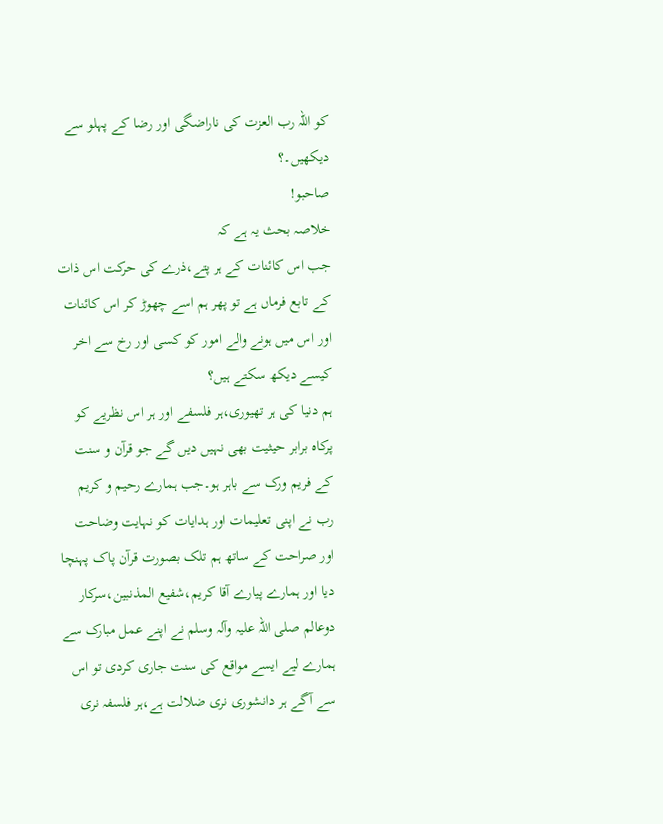کو اللہ رب العزت کی ناراضگی اور رضا کے پہلو سے دیکھیں۔؟
صاحبو!
خلاصہ بحث یہ ہے کہ
جب اس کائنات کے ہر پتے،ذرے کی حرکت اس ذات کے تابع فرماں ہے تو پھر ہم اسے چھوڑ کر اس کائنات اور اس میں ہونے والے امور کو کسی اور رخ سے اخر کیسے دیکھ سکتے ہیں؟
ہم دنیا کی ہر تھیوری،ہر فلسفے اور ہر اس نظریے کو پرکاہ برابر حیثیت بھی نہیں دیں گے جو قرآن و سنت کے فریم ورک سے باہر ہو۔جب ہمارے رحیم و کریم رب نے اپنی تعلیمات اور ہدایات کو نہایت وضاحت اور صراحت کے ساتھ ہم تلک بصورت قرآن پاک پہنچا دیا اور ہمارے پیارے آقا کریم،شفیع المذنبین،سرکار دوعالم صلی اللہ علیہ وآلہ وسلم نے اپنے عمل مبارک سے ہمارے لیے ایسے مواقع کی سنت جاری کردی تو اس سے آگے ہر دانشوری نری ضلالت ہے،ہر فلسفہ نری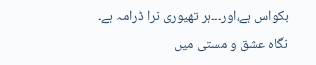بکواس ہے،اور۔۔۔ہر تھیوری نرا ڈرامہ ہے۔
نگاہ عشق و مستی میں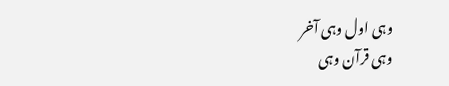وہی اول وہی آخر
وہی قرآن وہی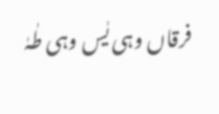فرقاں وہی يٰس وہی طٰہٰ